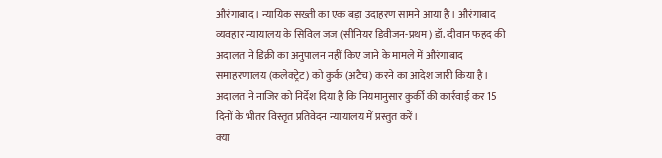औरंगाबाद। न्यायिक सख्ती का एक बड़ा उदाहरण सामने आया है। औरंगाबाद व्यवहार न्यायालय के सिविल जज (सीनियर डिवीजन-प्रथम) डॉ. दीवान फहद की अदालत ने डिक्री का अनुपालन नहीं किए जाने के मामले में औरंगाबाद समाहरणालय (कलेक्ट्रेट) को कुर्क (अटैच) करने का आदेश जारी किया है। अदालत ने नाजिर को निर्देश दिया है कि नियमानुसार कुर्की की कार्रवाई कर 15 दिनों के भीतर विस्तृत प्रतिवेदन न्यायालय में प्रस्तुत करें।
क्या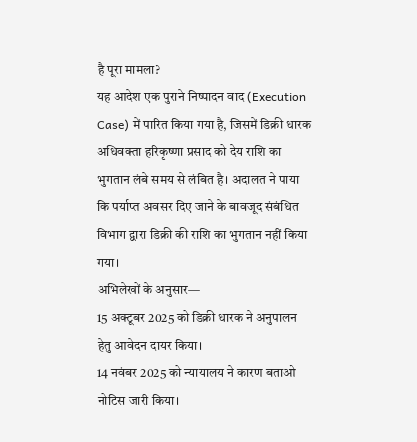है पूरा मामला?
यह आदेश एक पुराने निष्पादन वाद (Execution Case) में पारित किया गया है, जिसमें डिक्री धारक अधिवक्ता हरिकृष्णा प्रसाद को देय राशि का भुगतान लंबे समय से लंबित है। अदालत ने पाया कि पर्याप्त अवसर दिए जाने के बावजूद संबंधित विभाग द्वारा डिक्री की राशि का भुगतान नहीं किया गया।
अभिलेखों के अनुसार—
15 अक्टूबर 2025 को डिक्री धारक ने अनुपालन हेतु आवेदन दायर किया।
14 नवंबर 2025 को न्यायालय ने कारण बताओ नोटिस जारी किया।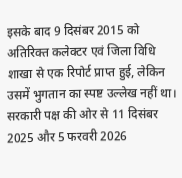इसके बाद 9 दिसंबर 2015 को अतिरिक्त कलेक्टर एवं जिला विधि शाखा से एक रिपोर्ट प्राप्त हुई, लेकिन उसमें भुगतान का स्पष्ट उल्लेख नहीं था।
सरकारी पक्ष की ओर से 11 दिसंबर 2025 और 5 फरवरी 2026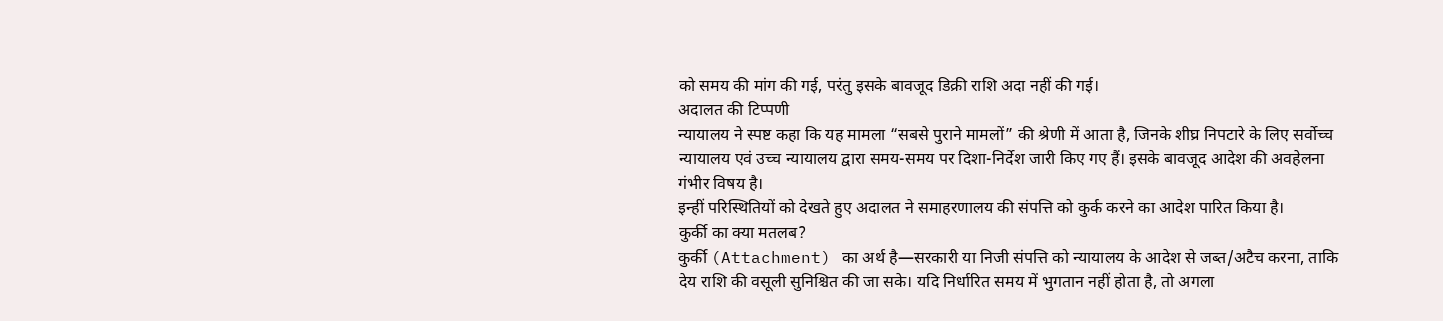को समय की मांग की गई, परंतु इसके बावजूद डिक्री राशि अदा नहीं की गई।
अदालत की टिप्पणी
न्यायालय ने स्पष्ट कहा कि यह मामला “सबसे पुराने मामलों” की श्रेणी में आता है, जिनके शीघ्र निपटारे के लिए सर्वोच्च न्यायालय एवं उच्च न्यायालय द्वारा समय-समय पर दिशा-निर्देश जारी किए गए हैं। इसके बावजूद आदेश की अवहेलना गंभीर विषय है।
इन्हीं परिस्थितियों को देखते हुए अदालत ने समाहरणालय की संपत्ति को कुर्क करने का आदेश पारित किया है।
कुर्की का क्या मतलब?
कुर्की (Attachment) का अर्थ है—सरकारी या निजी संपत्ति को न्यायालय के आदेश से जब्त/अटैच करना, ताकि देय राशि की वसूली सुनिश्चित की जा सके। यदि निर्धारित समय में भुगतान नहीं होता है, तो अगला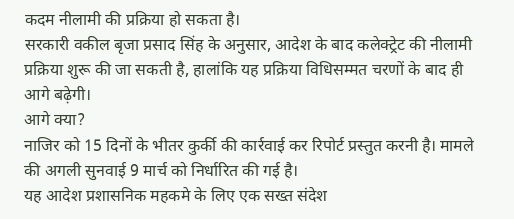कदम नीलामी की प्रक्रिया हो सकता है।
सरकारी वकील बृजा प्रसाद सिंह के अनुसार, आदेश के बाद कलेक्ट्रेट की नीलामी प्रक्रिया शुरू की जा सकती है, हालांकि यह प्रक्रिया विधिसम्मत चरणों के बाद ही आगे बढ़ेगी।
आगे क्या?
नाजिर को 15 दिनों के भीतर कुर्की की कार्रवाई कर रिपोर्ट प्रस्तुत करनी है। मामले की अगली सुनवाई 9 मार्च को निर्धारित की गई है।
यह आदेश प्रशासनिक महकमे के लिए एक सख्त संदेश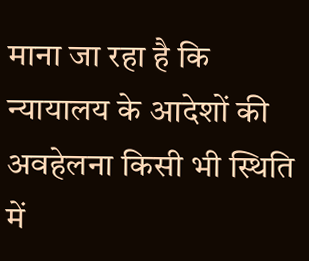माना जा रहा है कि न्यायालय के आदेशों की अवहेलना किसी भी स्थिति में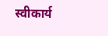स्वीकार्य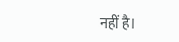नहीं है।